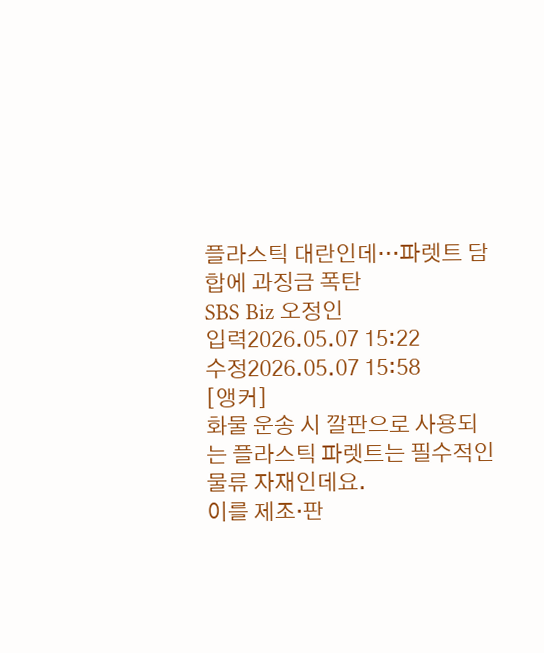플라스틱 대란인데…파렛트 담합에 과징금 폭탄
SBS Biz 오정인
입력2026.05.07 15:22
수정2026.05.07 15:58
[앵커]
화물 운송 시 깔판으로 사용되는 플라스틱 파렛트는 필수적인 물류 자재인데요.
이를 제조·판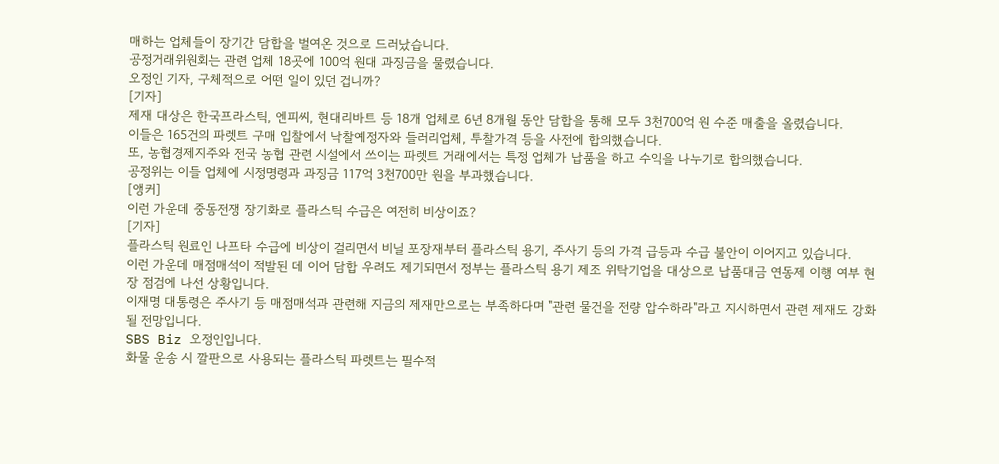매하는 업체들이 장기간 담합을 벌여온 것으로 드러났습니다.
공정거래위원회는 관련 업체 18곳에 100억 원대 과징금을 물렸습니다.
오정인 기자, 구체적으로 어떤 일이 있던 겁니까?
[기자]
제재 대상은 한국프라스틱, 엔피씨, 현대리바트 등 18개 업체로 6년 8개월 동안 담합을 통해 모두 3천700억 원 수준 매출을 올렸습니다.
이들은 165건의 파렛트 구매 입찰에서 낙찰예정자와 들러리업체, 투찰가격 등을 사전에 합의했습니다.
또, 농협경제지주와 전국 농협 관련 시설에서 쓰이는 파렛트 거래에서는 특정 업체가 납품을 하고 수익을 나누기로 합의했습니다.
공정위는 이들 업체에 시정명령과 과징금 117억 3천700만 원을 부과했습니다.
[앵커]
이런 가운데 중동전쟁 장기화로 플라스틱 수급은 여전히 비상이죠?
[기자]
플라스틱 원료인 나프타 수급에 비상이 걸리면서 비닐 포장재부터 플라스틱 용기, 주사기 등의 가격 급등과 수급 불안이 이어지고 있습니다.
이런 가운데 매점매석이 적발된 데 이어 담합 우려도 제기되면서 정부는 플라스틱 용기 제조 위탁기업을 대상으로 납품대금 연동제 이행 여부 현장 점검에 나선 상황입니다.
이재명 대통령은 주사기 등 매점매석과 관련해 지금의 제재만으로는 부족하다며 "관련 물건을 전량 압수하라"라고 지시하면서 관련 제재도 강화될 전망입니다.
SBS Biz 오정인입니다.
화물 운송 시 깔판으로 사용되는 플라스틱 파렛트는 필수적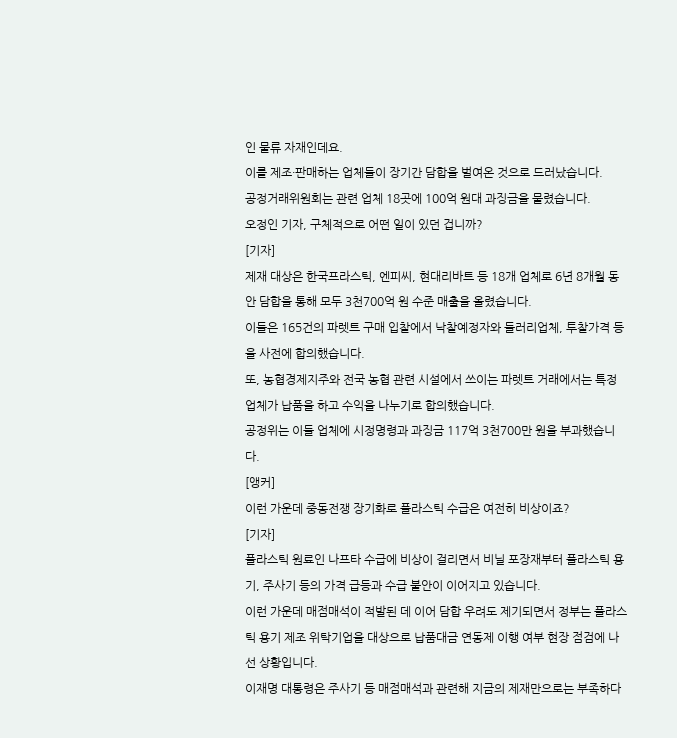인 물류 자재인데요.
이를 제조·판매하는 업체들이 장기간 담합을 벌여온 것으로 드러났습니다.
공정거래위원회는 관련 업체 18곳에 100억 원대 과징금을 물렸습니다.
오정인 기자, 구체적으로 어떤 일이 있던 겁니까?
[기자]
제재 대상은 한국프라스틱, 엔피씨, 현대리바트 등 18개 업체로 6년 8개월 동안 담합을 통해 모두 3천700억 원 수준 매출을 올렸습니다.
이들은 165건의 파렛트 구매 입찰에서 낙찰예정자와 들러리업체, 투찰가격 등을 사전에 합의했습니다.
또, 농협경제지주와 전국 농협 관련 시설에서 쓰이는 파렛트 거래에서는 특정 업체가 납품을 하고 수익을 나누기로 합의했습니다.
공정위는 이들 업체에 시정명령과 과징금 117억 3천700만 원을 부과했습니다.
[앵커]
이런 가운데 중동전쟁 장기화로 플라스틱 수급은 여전히 비상이죠?
[기자]
플라스틱 원료인 나프타 수급에 비상이 걸리면서 비닐 포장재부터 플라스틱 용기, 주사기 등의 가격 급등과 수급 불안이 이어지고 있습니다.
이런 가운데 매점매석이 적발된 데 이어 담합 우려도 제기되면서 정부는 플라스틱 용기 제조 위탁기업을 대상으로 납품대금 연동제 이행 여부 현장 점검에 나선 상황입니다.
이재명 대통령은 주사기 등 매점매석과 관련해 지금의 제재만으로는 부족하다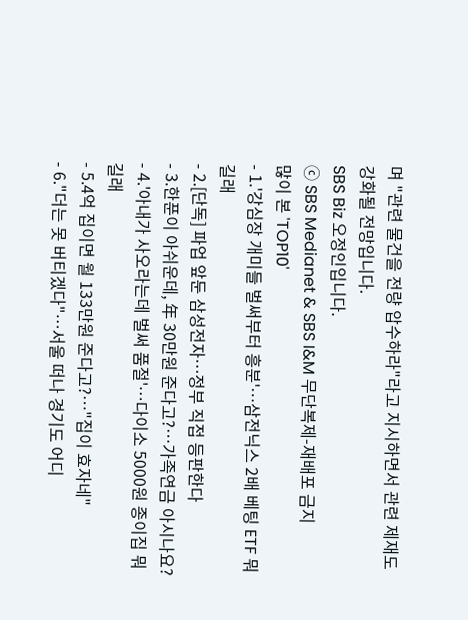며 "관련 물건을 전량 압수하라"라고 지시하면서 관련 제재도 강화될 전망입니다.
SBS Biz 오정인입니다.
ⓒ SBS Medianet & SBS I&M 무단복제-재배포 금지
많이 본 'TOP10'
- 1.'강심장 개미들 벌써부터 흥분'…삼전닉스 2배 베팅 ETF 뭐길래
- 2.[단독] 파업 앞둔 삼성전자…정부 직접 등판한다
- 3.한푼이 아쉬운데, 年 30만원 준다고?…가족연금 아시나요?
- 4.'아내가 사오라는데 벌써 품절'…다이소 5000원 종이집 뭐길래
- 5.4억 집이면 월 133만원 준다고?…"집이 효자네"
- 6."더는 못 버티겠다"…서울 떠나 경기도 어디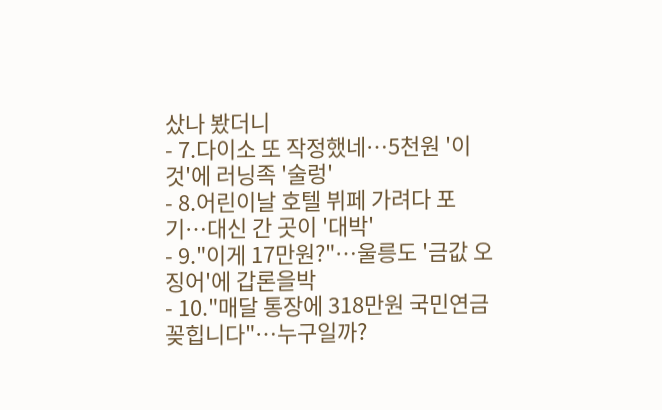샀나 봤더니
- 7.다이소 또 작정했네…5천원 '이것'에 러닝족 '술렁'
- 8.어린이날 호텔 뷔페 가려다 포기…대신 간 곳이 '대박'
- 9."이게 17만원?"…울릉도 '금값 오징어'에 갑론을박
- 10."매달 통장에 318만원 국민연금 꽂힙니다"…누구일까?